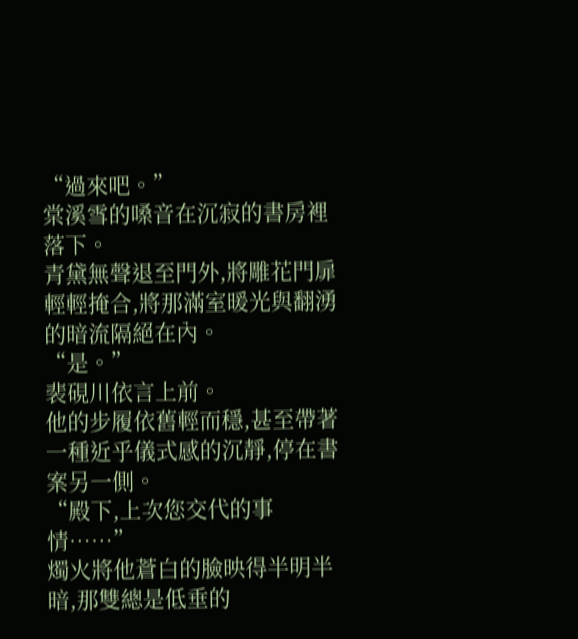“過來吧。”
棠溪雪的嗓音在沉寂的書房裡落下。
青黛無聲退至門外,將雕花門扉輕輕掩合,將那滿室暖光與翻湧的暗流隔絕在內。
“是。”
裴硯川依言上前。
他的步履依舊輕而穩,甚至帶著一種近乎儀式感的沉靜,停在書案另一側。
“殿下,上次您交代的事情……”
燭火將他蒼白的臉映得半明半暗,那雙總是低垂的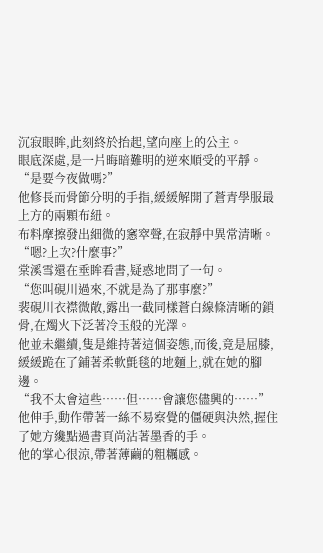沉寂眼眸,此刻終於抬起,望向座上的公主。
眼底深處,是一片晦暗難明的逆來順受的平靜。
“是要今夜做嗎?”
他修長而骨節分明的手指,緩緩解開了蒼青學服最上方的兩顆布紐。
布料摩擦發出細微的窸窣聲,在寂靜中異常清晰。
“嗯?上次?什麼事?”
棠溪雪還在垂眸看書,疑惑地問了一句。
“您叫硯川過來,不就是為了那事麼?”
裴硯川衣襟微敞,露出一截同樣蒼白線條清晰的鎖骨,在燭火下泛著冷玉般的光澤。
他並未繼續,隻是維持著這個姿態,而後,竟是屈膝,緩緩跪在了鋪著柔軟氈毯的地麵上,就在她的腳邊。
“我不太會這些……但……會讓您儘興的……”
他伸手,動作帶著一絲不易察覺的僵硬與決然,握住了她方纔點過書頁尚沾著墨香的手。
他的掌心很涼,帶著薄繭的粗糲感。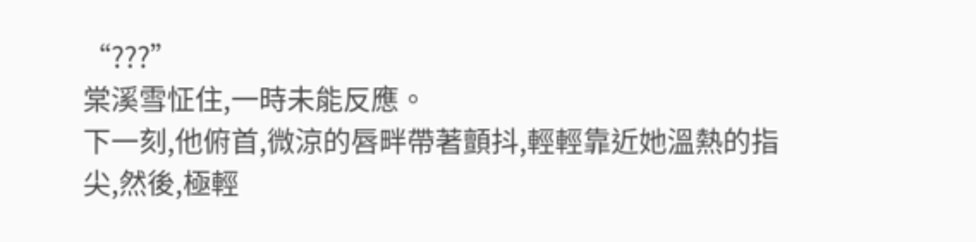“???”
棠溪雪怔住,一時未能反應。
下一刻,他俯首,微涼的唇畔帶著顫抖,輕輕靠近她溫熱的指尖,然後,極輕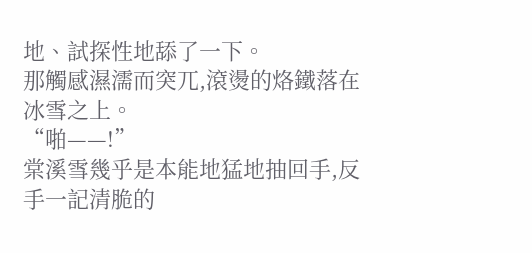地、試探性地舔了一下。
那觸感濕濡而突兀,滾燙的烙鐵落在冰雪之上。
“啪——!”
棠溪雪幾乎是本能地猛地抽回手,反手一記清脆的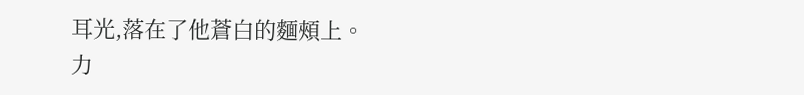耳光,落在了他蒼白的麵頰上。
力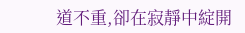道不重,卻在寂靜中綻開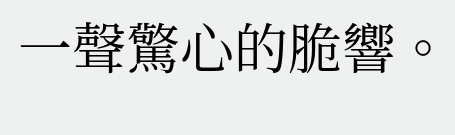一聲驚心的脆響。